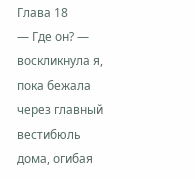Глава 18
— Где он? — воскликнула я, пока бежала через главный вестибюль дома, огибая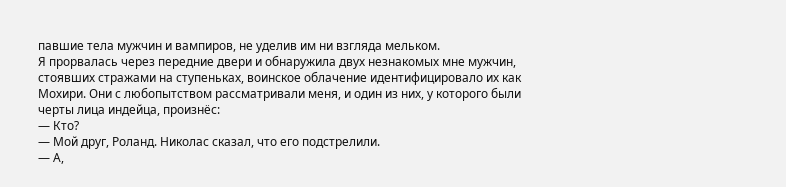павшие тела мужчин и вампиров, не уделив им ни взгляда мельком.
Я прорвалась через передние двери и обнаружила двух незнакомых мне мужчин, стоявших стражами на ступеньках, воинское облачение идентифицировало их как Мохири. Они с любопытством рассматривали меня, и один из них, у которого были черты лица индейца, произнёс:
— Кто?
— Мой друг, Роланд. Николас сказал, что его подстрелили.
— А,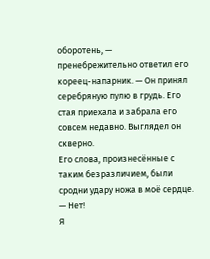оборотень, — пренебрежительно ответил его кореец-напарник. — Он принял серебряную пулю в грудь. Его стая приехала и забрала его совсем недавно. Выглядел он скверно.
Его слова, произнесённые с таким безразличием, были сродни удару ножа в моё сердце.
— Нет!
Я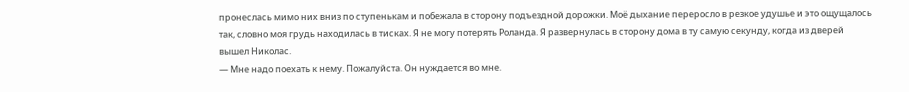пронеслась мимо них вниз по ступенькам и побежала в сторону подъездной дорожки. Моё дыхание переросло в резкое удушье и это ощущалось так, словно моя грудь находилась в тисках. Я не могу потерять Роланда. Я развернулась в сторону дома в ту самую секунду, когда из дверей вышел Николас.
— Мне надо поехать к нему. Пожалуйста. Он нуждается во мне.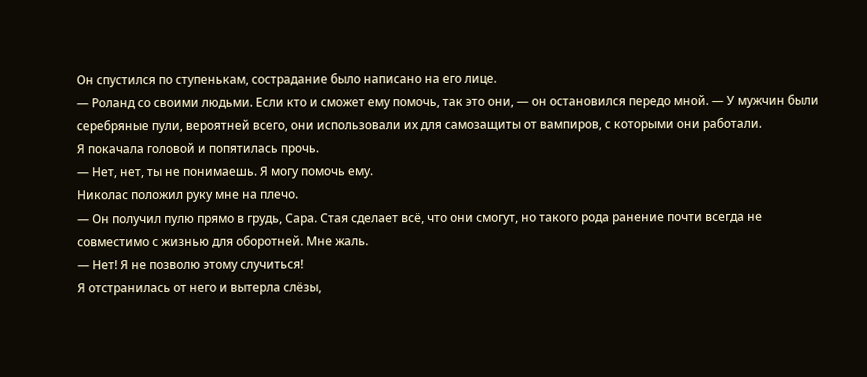Он спустился по ступенькам, сострадание было написано на его лице.
— Роланд со своими людьми. Если кто и сможет ему помочь, так это они, — он остановился передо мной. — У мужчин были серебряные пули, вероятней всего, они использовали их для самозащиты от вампиров, с которыми они работали.
Я покачала головой и попятилась прочь.
— Нет, нет, ты не понимаешь. Я могу помочь ему.
Николас положил руку мне на плечо.
— Он получил пулю прямо в грудь, Сара. Стая сделает всё, что они смогут, но такого рода ранение почти всегда не совместимо с жизнью для оборотней. Мне жаль.
— Нет! Я не позволю этому случиться!
Я отстранилась от него и вытерла слёзы,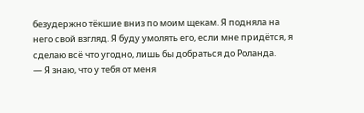безудержно тёкшие вниз по моим щекам. Я подняла на него свой взгляд. Я буду умолять его, если мне придётся, я сделаю всё что угодно, лишь бы добраться до Роланда.
— Я знаю, что у тебя от меня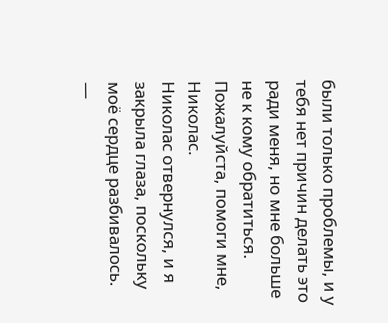были только проблемы, и у тебя нет причин делать это ради меня, но мне больше не к кому обратиться. Пожалуйста, помоги мне, Николас.
Николас отвернулся, и я закрыла глаза, поскольку моё сердце разбивалось.
—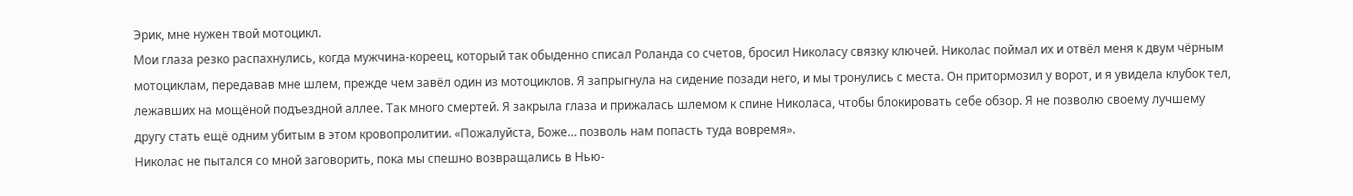Эрик, мне нужен твой мотоцикл.
Мои глаза резко распахнулись, когда мужчина-кореец, который так обыденно списал Роланда со счетов, бросил Николасу связку ключей. Николас поймал их и отвёл меня к двум чёрным мотоциклам, передавав мне шлем, прежде чем завёл один из мотоциклов. Я запрыгнула на сидение позади него, и мы тронулись с места. Он притормозил у ворот, и я увидела клубок тел, лежавших на мощёной подъездной аллее. Так много смертей. Я закрыла глаза и прижалась шлемом к спине Николаса, чтобы блокировать себе обзор. Я не позволю своему лучшему другу стать ещё одним убитым в этом кровопролитии. «Пожалуйста, Боже… позволь нам попасть туда вовремя».
Николас не пытался со мной заговорить, пока мы спешно возвращались в Нью-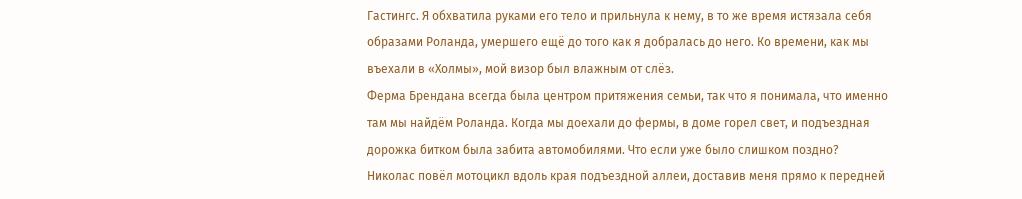Гастингс. Я обхватила руками его тело и прильнула к нему, в то же время истязала себя образами Роланда, умершего ещё до того как я добралась до него. Ко времени, как мы въехали в «Холмы», мой визор был влажным от слёз.
Ферма Брендана всегда была центром притяжения семьи, так что я понимала, что именно там мы найдём Роланда. Когда мы доехали до фермы, в доме горел свет, и подъездная дорожка битком была забита автомобилями. Что если уже было слишком поздно?
Николас повёл мотоцикл вдоль края подъездной аллеи, доставив меня прямо к передней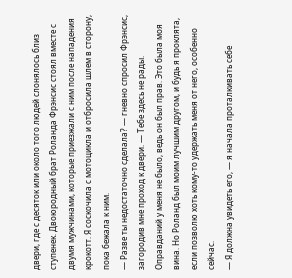двери, где с десяток или около того людей слонялось близ ступенек. Двоюродный брат Роланда Фрэнсис стоял вместе с двумя мужчинами, которые приезжали с ним после нападения крокотт. Я соскочила с мотоцикла и отбросила шлем в сторону, пока бежала к ним.
— Разве ты недостаточно сделала? — гневно спросил Фрэнсис, загородив мне проход к двери. — Тебе здесь не рады.
Оправданий у меня не было, ведь он был прав. Это была моя вина. Но Роланд был моим лучшим другом, и будь я проклята, если позволю хоть кому-то удержать меня от него, особенно сейчас.
— Я должна увидеть его, — я начала проталкивать себе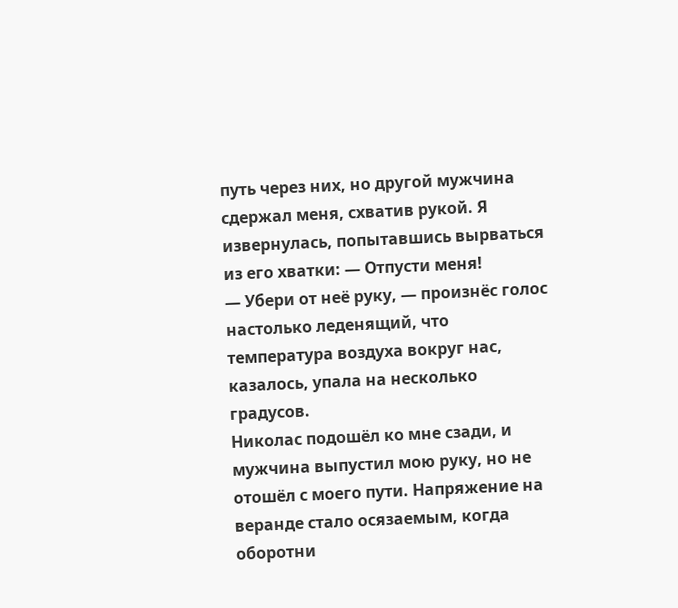путь через них, но другой мужчина сдержал меня, схватив рукой. Я извернулась, попытавшись вырваться из его хватки: — Отпусти меня!
— Убери от неё руку, — произнёс голос настолько леденящий, что температура воздуха вокруг нас, казалось, упала на несколько градусов.
Николас подошёл ко мне сзади, и мужчина выпустил мою руку, но не отошёл с моего пути. Напряжение на веранде стало осязаемым, когда оборотни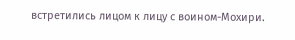встретились лицом к лицу с воином-Мохири.